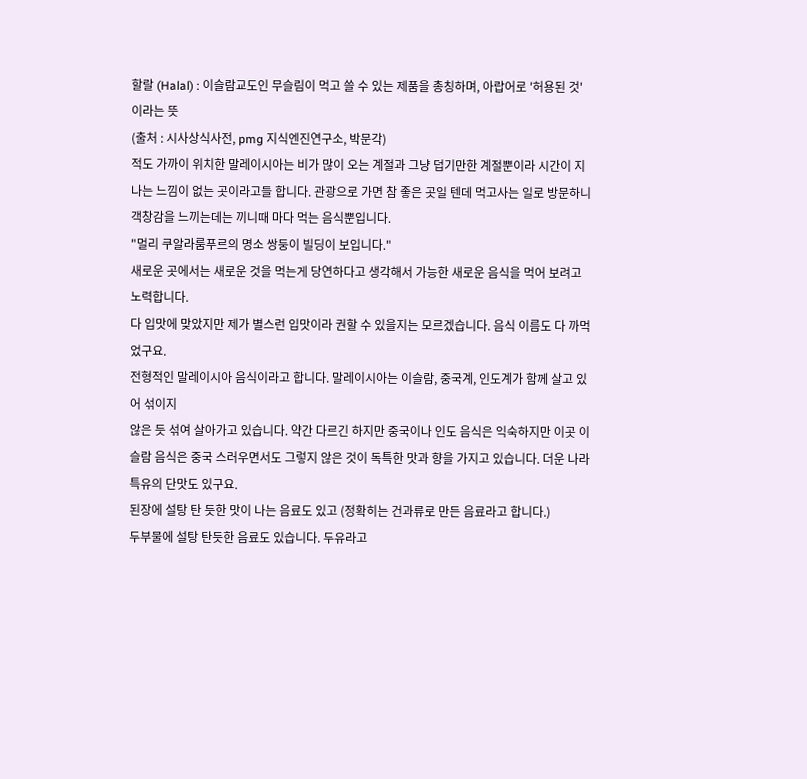할랄 (Halal) : 이슬람교도인 무슬림이 먹고 쓸 수 있는 제품을 총칭하며, 아랍어로 '허용된 것'이라는 뜻
(출처 : 시사상식사전, pmg 지식엔진연구소, 박문각)
적도 가까이 위치한 말레이시아는 비가 많이 오는 계절과 그냥 덥기만한 계절뿐이라 시간이 지나는 느낌이 없는 곳이라고들 합니다. 관광으로 가면 참 좋은 곳일 텐데 먹고사는 일로 방문하니 객창감을 느끼는데는 끼니때 마다 먹는 음식뿐입니다.
"멀리 쿠알라룸푸르의 명소 쌍둥이 빌딩이 보입니다."
새로운 곳에서는 새로운 것을 먹는게 당연하다고 생각해서 가능한 새로운 음식을 먹어 보려고 노력합니다.
다 입맛에 맞았지만 제가 별스런 입맛이라 권할 수 있을지는 모르겠습니다. 음식 이름도 다 까먹었구요.
전형적인 말레이시아 음식이라고 합니다. 말레이시아는 이슬람, 중국계, 인도계가 함께 살고 있어 섞이지
않은 듯 섞여 살아가고 있습니다. 약간 다르긴 하지만 중국이나 인도 음식은 익숙하지만 이곳 이슬람 음식은 중국 스러우면서도 그렇지 않은 것이 독특한 맛과 향을 가지고 있습니다. 더운 나라 특유의 단맛도 있구요.
된장에 설탕 탄 듯한 맛이 나는 음료도 있고 (정확히는 건과류로 만든 음료라고 합니다.)
두부물에 설탕 탄듯한 음료도 있습니다. 두유라고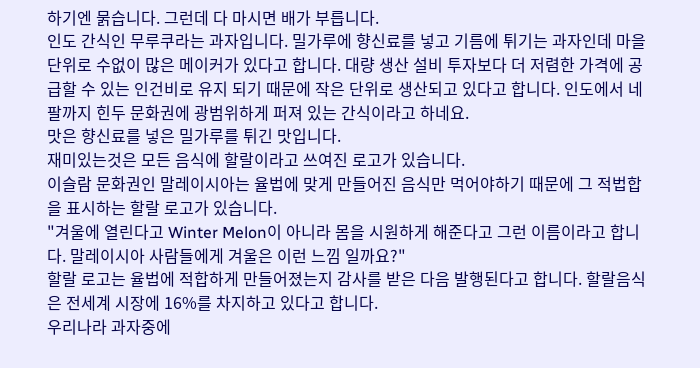하기엔 묽습니다. 그런데 다 마시면 배가 부릅니다.
인도 간식인 무루쿠라는 과자입니다. 밀가루에 향신료를 넣고 기름에 튀기는 과자인데 마을 단위로 수없이 많은 메이커가 있다고 합니다. 대량 생산 설비 투자보다 더 저렴한 가격에 공급할 수 있는 인건비로 유지 되기 때문에 작은 단위로 생산되고 있다고 합니다. 인도에서 네팔까지 힌두 문화권에 광범위하게 퍼져 있는 간식이라고 하네요.
맛은 향신료를 넣은 밀가루를 튀긴 맛입니다.
재미있는것은 모든 음식에 할랄이라고 쓰여진 로고가 있습니다.
이슬람 문화권인 말레이시아는 율법에 맞게 만들어진 음식만 먹어야하기 때문에 그 적법합을 표시하는 할랄 로고가 있습니다.
"겨울에 열린다고 Winter Melon이 아니라 몸을 시원하게 해준다고 그런 이름이라고 합니다. 말레이시아 사람들에게 겨울은 이런 느낌 일까요?"
할랄 로고는 율법에 적합하게 만들어졌는지 감사를 받은 다음 발행된다고 합니다. 할랄음식은 전세계 시장에 16%를 차지하고 있다고 합니다.
우리나라 과자중에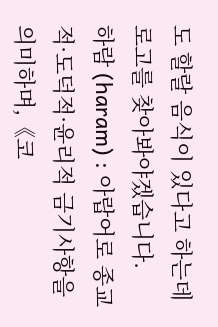도 할랄 음식이 있다고 하는데 로고를 찾아봐야겠습니다.
하람 (haram) : 아랍어로 종교적·도덕적·윤리적 금기사항을 의미하며,《코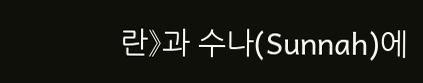란》과 수나(Sunnah)에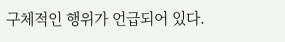구체적인 행위가 언급되어 있다.